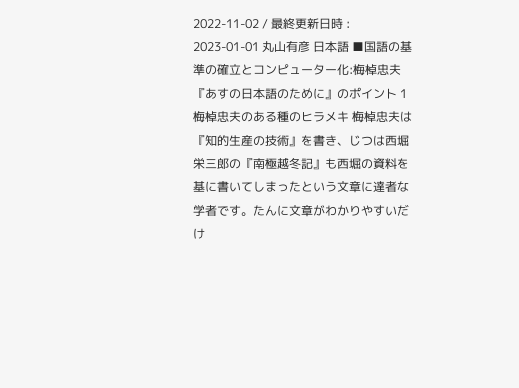2022-11-02 / 最終更新日時 : 2023-01-01 丸山有彦 日本語 ■国語の基準の確立とコンピューター化:梅棹忠夫『あすの日本語のために』のポイント 1 梅棹忠夫のある種のヒラメキ 梅棹忠夫は『知的生産の技術』を書き、じつは西堀栄三郎の『南極越冬記』も西堀の資料を基に書いてしまったという文章に達者な学者です。たんに文章がわかりやすいだけ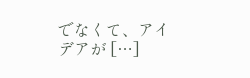でなくて、アイデアが […]